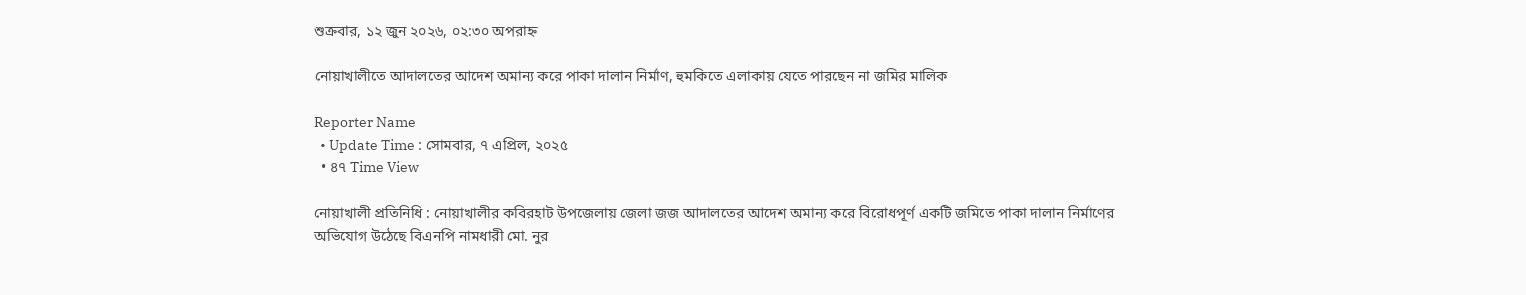শুক্রবার, ১২ জুন ২০২৬, ০২:৩০ অপরাহ্ন

নোয়াখালীতে আদালতের আদেশ অমান্য করে পাকা দালান নির্মাণ, হুমকিতে এলাকায় যেতে পারছেন না জমির মালিক

Reporter Name
  • Update Time : সোমবার, ৭ এপ্রিল, ২০২৫
  • ৪৭ Time View

নোয়াখালী প্রতিনিধি : নোয়াখালীর কবিরহাট উপজেলায় জেলা জজ আদালতের আদেশ অমান্য করে বিরোধপূর্ণ একটি জমিতে পাকা দালান নির্মাণের অভিযোগ উঠেছে বিএনপি নামধারী মো. নুর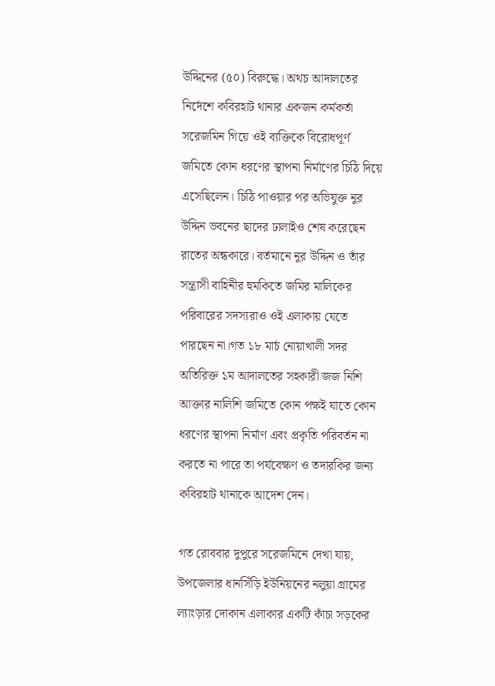উদ্দিনের (৫০) বিরুদ্ধে। অথচ আদালতের নির্দেশে কবিরহাট থানার একজন কর্মকর্তা সরেজমিন গিয়ে ওই ব্যক্তিকে বিরোধপূর্ণ জমিতে কোন ধরণের স্থাপনা নির্মাণের চিঠি দিয়ে এসেছিলেন। চিঠি পাওয়ার পর অভিযুক্ত নুর উদ্দিন ভবনের ছাদের ঢালাইও শেষ করেছেন রাতের অন্ধকারে। বর্তমানে নুর উদ্দিন ও তাঁর সন্ত্রাসী বাহিনীর হুমকিতে জমির মালিকের পরিবারের সদস্যরাও ওই এলাকায় যেতে পারছেন না।গত ১৮ মার্চ নোয়াখালী সদর অতিরিক্ত ১ম আদালতের সহকারী জজ নিশি আক্তার নালিশি জমিতে কোন পক্ষই যাতে কোন ধরণের স্থাপনা নির্মাণ এবং প্রকৃতি পরিবর্তন না করতে না পারে তা পর্যবেক্ষণ ও তদারকির জন্য কবিরহাট থানাকে আদেশ দেন।

গত রোববার দুপুরে সরেজমিনে দেখা যায়, উপজেলার ধানসিঁড়ি ইউনিয়নের নলুয়া গ্রামের ল্যাংড়ার দোকান এলাকার একটি কাঁচা সড়কের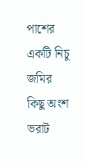পাশের একটি নিচু জমির কিছু অংশ ভরাট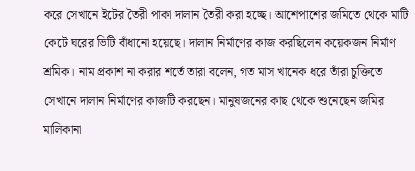করে সেখানে ইটের তৈরী পাকা দালান তৈরী করা হচ্ছে। আশেপাশের জমিতে থেকে মাটি কেটে ঘরের ভিটি বাঁধানো হয়েছে। দালান নির্মাণের কাজ করছিলেন কয়েকজন নির্মাণ শ্রমিক। নাম প্রকাশ না করার শর্তে তারা বলেন, গত মাস খানেক ধরে তাঁরা চুক্তিতে সেখানে দালান নির্মাণের কাজটি করছেন। মানুষজনের কাছ থেকে শুনেছেন জমির মালিকানা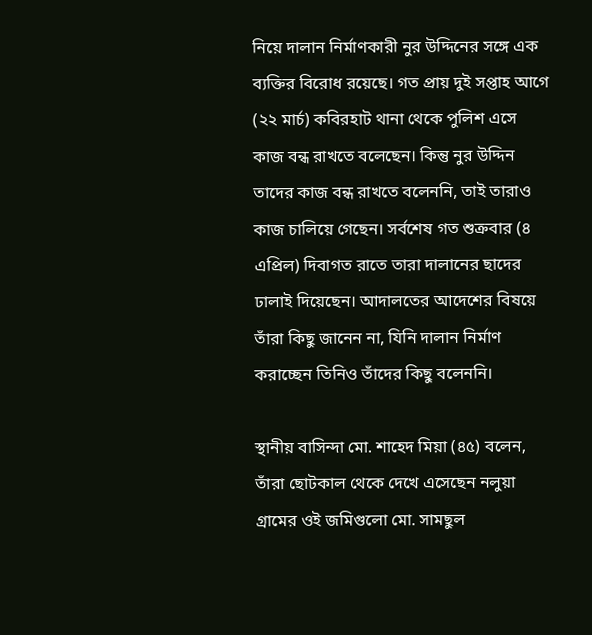নিয়ে দালান নির্মাণকারী নুর উদ্দিনের সঙ্গে এক ব্যক্তির বিরোধ রয়েছে। গত প্রায় দুই সপ্তাহ আগে (২২ মার্চ) কবিরহাট থানা থেকে পুলিশ এসে কাজ বন্ধ রাখতে বলেছেন। কিন্তু নুর উদ্দিন তাদের কাজ বন্ধ রাখতে বলেননি, তাই তারাও কাজ চালিয়ে গেছেন। সর্বশেষ গত শুক্রবার (৪ এপ্রিল) দিবাগত রাতে তারা দালানের ছাদের ঢালাই দিয়েছেন। আদালতের আদেশের বিষয়ে তাঁরা কিছু জানেন না, যিনি দালান নির্মাণ করাচ্ছেন তিনিও তাঁদের কিছু বলেননি।

স্থানীয় বাসিন্দা মো. শাহেদ মিয়া (৪৫) বলেন, তাঁরা ছোটকাল থেকে দেখে এসেছেন নলুয়া গ্রামের ওই জমিগুলো মো. সামছুল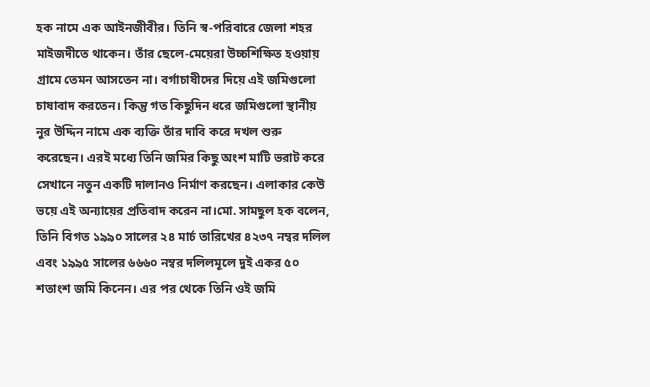হক নামে এক আইনজীবীর। তিনি স্ব-পরিবারে জেলা শহর মাইজদীতে থাকেন। তাঁর ছেলে-মেয়েরা উচ্চশিক্ষিত হওয়ায় গ্রামে তেমন আসতেন না। বর্গাচাষীদের দিয়ে এই জমিগুলো চাষাবাদ করতেন। কিন্তু গত কিছুদিন ধরে জমিগুলো স্থানীয় নুর উদ্দিন নামে এক ব্যক্তি তাঁর দাবি করে দখল শুরু করেছেন। এরই মধ্যে তিনি জমির কিছু অংশ মাটি ভরাট করে সেখানে নতুন একটি দালানও নির্মাণ করছেন। এলাকার কেউ ভয়ে এই অন্যায়ের প্রতিবাদ করেন না।মো. সামছুল হক বলেন, তিনি বিগত ১৯৯০ সালের ২৪ মার্চ তারিখের ৪২৩৭ নম্বর দলিল এবং ১৯৯৫ সালের ৬৬৬০ নম্বর দলিলমূলে দুই একর ৫০ শতাংশ জমি কিনেন। এর পর থেকে তিনি ওই জমি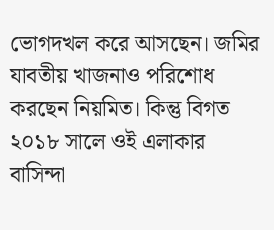ভোগদখল করে আসছেন। জমির যাবতীয় খাজনাও পরিশোধ করছেন নিয়মিত। কিন্তু বিগত ২০১৮ সালে ওই এলাকার বাসিন্দা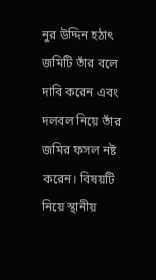নুর উদ্দিন হঠাৎ জমিটি তাঁর বলে দাবি করেন এবং দলবল নিয়ে তাঁর জমির ফসল নষ্ট করেন। বিষয়টি নিয়ে স্থানীয়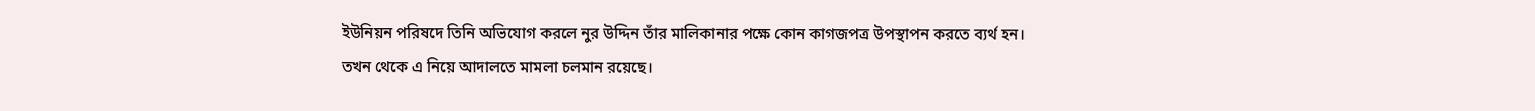ইউনিয়ন পরিষদে তিনি অভিযোগ করলে নুর উদ্দিন তাঁর মালিকানার পক্ষে কোন কাগজপত্র উপস্থাপন করতে ব্যর্থ হন। তখন থেকে এ নিয়ে আদালতে মামলা চলমান রয়েছে।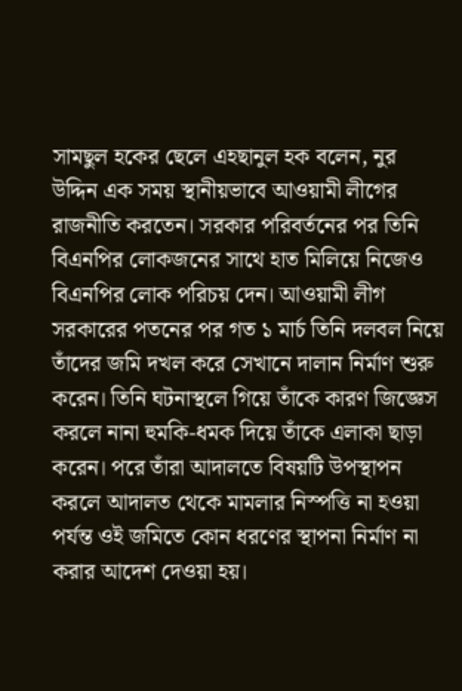সামছুল হকের ছেলে এহছানুল হক বলেন, নুর উদ্দিন এক সময় স্থানীয়ভাবে আওয়ামী লীগের রাজনীতি করতেন। সরকার পরিবর্তনের পর তিনি বিএনপির লোকজনের সাথে হাত মিলিয়ে নিজেও বিএনপির লোক পরিচয় দেন। আওয়ামী লীগ সরকারের পতনের পর গত ১ মার্চ তিনি দলবল নিয়ে তাঁদের জমি দখল করে সেখানে দালান নির্মাণ শুরু করেন। তিনি ঘটনাস্থলে গিয়ে তাঁকে কারণ জিজ্ঞেস করলে নানা হুমকি-ধমক দিয়ে তাঁকে এলাকা ছাড়া করেন। পরে তাঁরা আদালতে বিষয়টি উপস্থাপন করলে আদালত থেকে মামলার নিস্পত্তি না হওয়া পর্যন্ত ওই জমিতে কোন ধরণের স্থাপনা নির্মাণ না করার আদেশ দেওয়া হয়।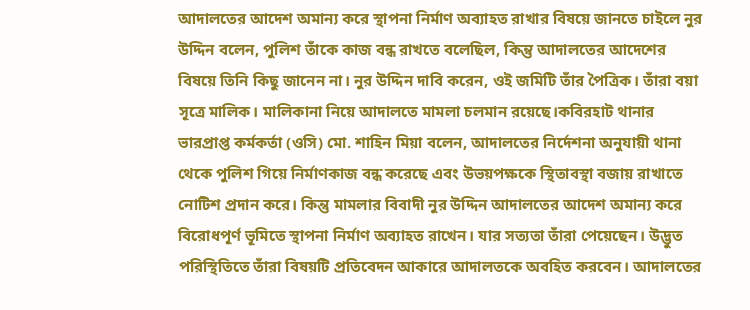আদালতের আদেশ অমান্য করে স্থাপনা নির্মাণ অব্যাহত রাখার বিষয়ে জানতে চাইলে নুর উদ্দিন বলেন, পুলিশ তাঁকে কাজ বন্ধ রাখতে বলেছিল, কিন্তু আদালতের আদেশের বিষয়ে তিনি কিছু জানেন না। নুর উদ্দিন দাবি করেন, ওই জমিটি তাঁর পৈত্রিক। তাঁরা বয়া সূত্রে মালিক। মালিকানা নিয়ে আদালতে মামলা চলমান রয়েছে।কবিরহাট থানার  ভারপ্রাপ্ত কর্মকর্তা (ওসি) মো. শাহিন মিয়া বলেন, আদালতের নির্দেশনা অনুযায়ী থানা থেকে পুলিশ গিয়ে নির্মাণকাজ বন্ধ করেছে এবং উভয়পক্ষকে স্থিতাবস্থা বজায় রাখাতে নোটিশ প্রদান করে। কিন্তু মামলার বিবাদী নুর উদ্দিন আদালতের আদেশ অমান্য করে বিরোধপূর্ণ ভূমিতে স্থাপনা নির্মাণ অব্যাহত রাখেন। যার সত্যতা তাঁরা পেয়েছেন। উদ্ভুত পরিস্থিতিতে তাঁরা বিষয়টি প্রতিবেদন আকারে আদালতকে অবহিত করবেন। আদালতের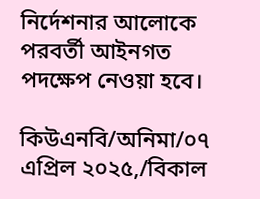নির্দেশনার আলোকে পরবর্তী আইনগত পদক্ষেপ নেওয়া হবে।

কিউএনবি/অনিমা/০৭ এপ্রিল ২০২৫,/বিকাল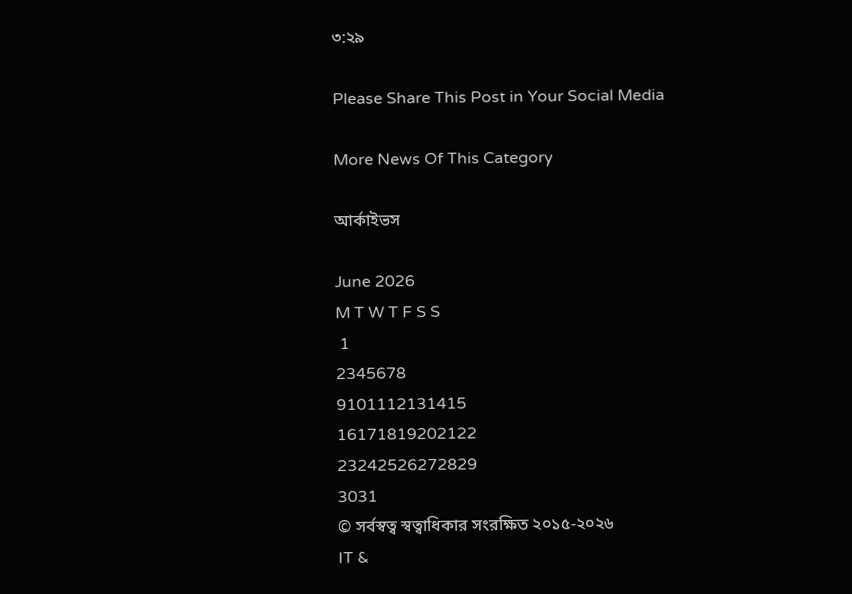৩:২৯

Please Share This Post in Your Social Media

More News Of This Category

আর্কাইভস

June 2026
M T W T F S S
 1
2345678
9101112131415
16171819202122
23242526272829
3031
© সর্বস্বত্ব স্বত্বাধিকার সংরক্ষিত ২০১৫-২০২৬
IT &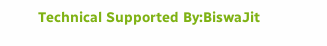Technical Supported By:BiswaJit